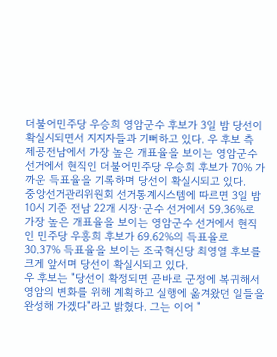더불어민주당 우승희 영암군수 후보가 3일 밤 당선이 확실시되면서 지지자들과 기뻐하고 있다. 우 후보 측 제공전남에서 가장 높은 개표율을 보이는 영암군수 선거에서 현직인 더불어민주당 우승희 후보가 70% 가까운 득표율을 기록하며 당선이 확실시되고 있다.
중앙선거관리위원회 선거통계시스템에 따르면 3일 밤 10시 기준 전남 22개 시장·군수 선거에서 59.36%로 가장 높은 개표율을 보이는 영암군수 선거에서 현직인 민주당 우흥희 후보가 69.62%의 득표율로 30.37% 득표율을 보이는 조국혁신당 최영열 후보를 크게 앞서며 당선이 확실시되고 있다.
우 후보는 "당선이 확정되면 곧바로 군정에 복귀해서 영암의 변화를 위해 계획하고 실행에 옮겨왔던 일들을 완성해 가겠다"라고 밝혔다. 그는 이어 "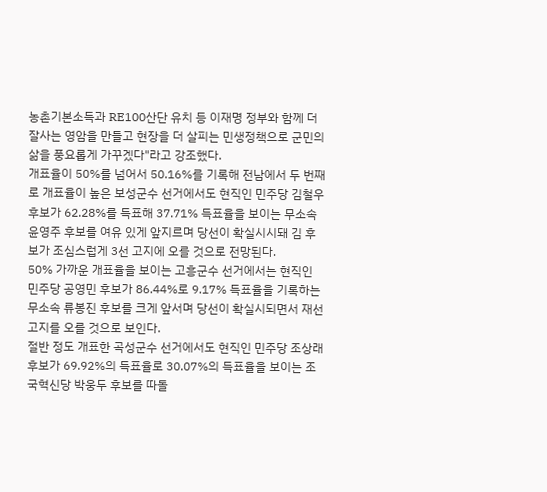농촌기본소득과 RE100산단 유치 등 이재명 정부와 함께 더 잘사는 영암을 만들고 현장을 더 살피는 민생정책으로 군민의 삶을 풍요롭게 가꾸겠다"라고 강조했다.
개표율이 50%를 넘어서 50.16%를 기록해 전남에서 두 번째로 개표율이 높은 보성군수 선거에서도 현직인 민주당 김철우 후보가 62.28%를 득표해 37.71% 득표율을 보이는 무소속 윤영주 후보를 여유 있게 앞지르며 당선이 확실시시돼 김 후보가 조심스럽게 3선 고지에 오를 것으로 전망된다.
50% 가까운 개표율을 보이는 고흥군수 선거에서는 현직인 민주당 공영민 후보가 86.44%로 9.17% 득표율을 기록하는 무소속 류봉진 후보를 크게 앞서며 당선이 확실시되면서 재선 고지를 오를 것으로 보인다.
절반 정도 개표한 곡성군수 선거에서도 현직인 민주당 조상래 후보가 69.92%의 득표율로 30.07%의 득표율을 보이는 조국혁신당 박웅두 후보를 따돌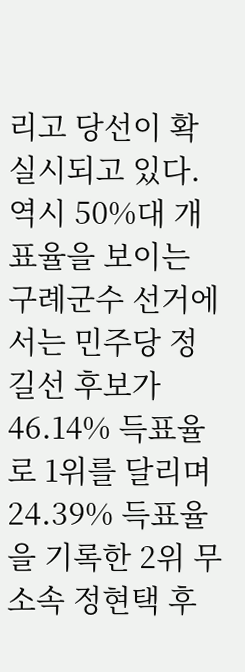리고 당선이 확실시되고 있다.
역시 50%대 개표율을 보이는 구례군수 선거에서는 민주당 정길선 후보가 46.14% 득표율로 1위를 달리며 24.39% 득표율을 기록한 2위 무소속 정현택 후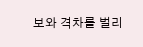보와 격차를 벌리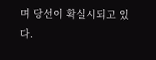며 당선이 확실시되고 있다.